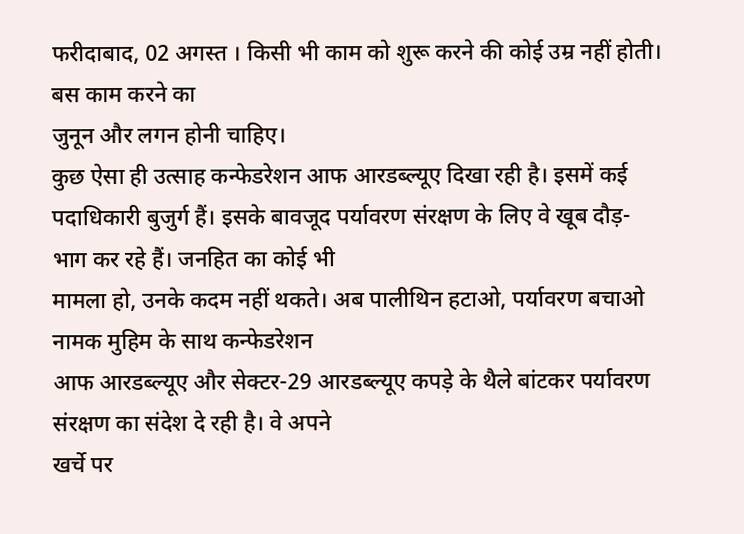फरीदाबाद, 02 अगस्त । किसी भी काम को शुरू करने की कोई उम्र नहीं होती। बस काम करने का
जुनून और लगन होनी चाहिए।
कुछ ऐसा ही उत्साह कन्फेडरेशन आफ आरडब्ल्यूए दिखा रही है। इसमें कई
पदाधिकारी बुजुर्ग हैं। इसके बावजूद पर्यावरण संरक्षण के लिए वे खूब दौड़-भाग कर रहे हैं। जनहित का कोई भी
मामला हो, उनके कदम नहीं थकते। अब पालीथिन हटाओ, पर्यावरण बचाओ नामक मुहिम के साथ कन्फेडरेशन
आफ आरडब्ल्यूए और सेक्टर-29 आरडब्ल्यूए कपड़े के थैले बांटकर पर्यावरण संरक्षण का संदेश दे रही है। वे अपने
खर्चे पर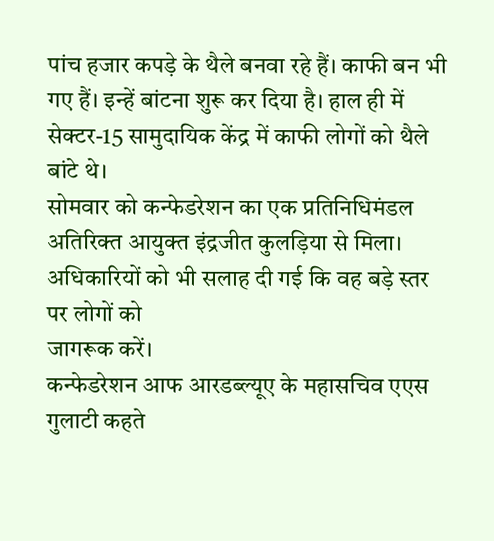पांच हजार कपड़े के थैले बनवा रहे हैं। काफी बन भी गए हैं। इन्हें बांटना शुरू कर दिया है। हाल ही में
सेक्टर-15 सामुदायिक केंद्र में काफी लोगों को थैले बांटे थे।
सोमवार को कन्फेडरेशन का एक प्रतिनिधिमंडल
अतिरिक्त आयुक्त इंद्रजीत कुलड़िया से मिला।
अधिकारियों को भी सलाह दी गई कि वह बड़े स्तर पर लोगों को
जागरूक करें।
कन्फेडरेशन आफ आरडब्ल्यूए के महासचिव एएस गुलाटी कहते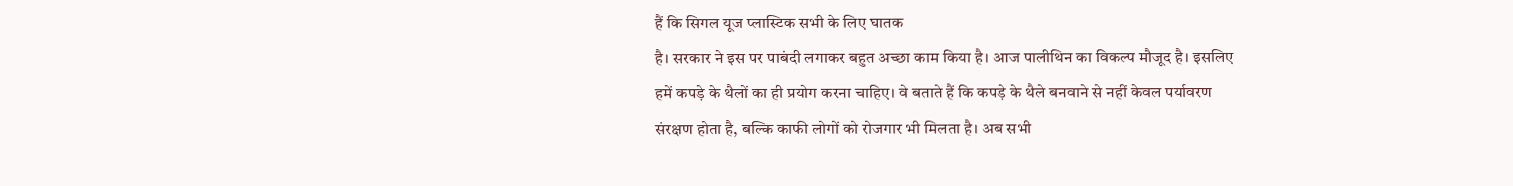हैं कि सिगल यूज प्लास्टिक सभी के लिए घातक
है। सरकार ने इस पर पाबंदी लगाकर बहुत अच्छा काम किया है। आज पालीथिन का विकल्प मौजूद है। इसलिए
हमें कपड़े के थैलों का ही प्रयोग करना चाहिए। वे बताते हैं कि कपड़े के थैले बनवाने से नहीं केवल पर्यावरण
संरक्षण होता है, बल्कि काफी लोगों को रोजगार भी मिलता है। अब सभी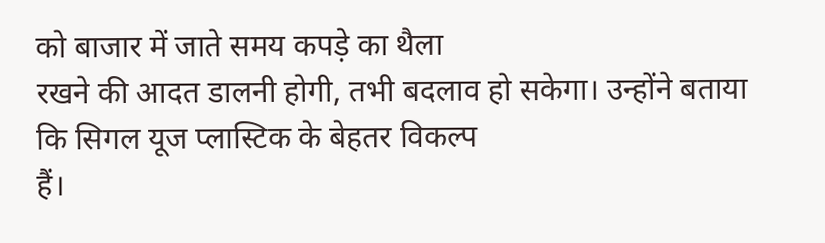को बाजार में जाते समय कपड़े का थैला
रखने की आदत डालनी होगी, तभी बदलाव हो सकेगा। उन्होंने बताया कि सिगल यूज प्लास्टिक के बेहतर विकल्प
हैं।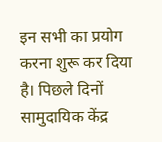इन सभी का प्रयोग करना शुरू कर दिया है। पिछले दिनों सामुदायिक केंद्र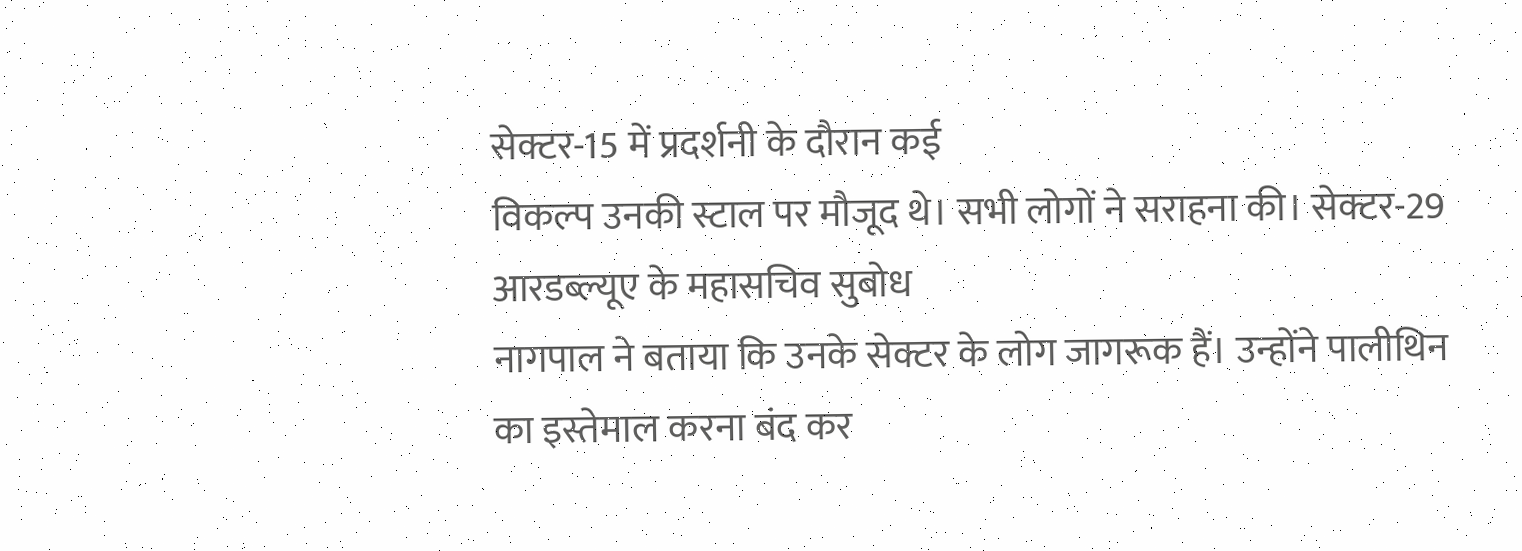सेक्टर-15 में प्रदर्शनी के दौरान कई
विकल्प उनकी स्टाल पर मौजूद थे। सभी लोगों ने सराहना की। सेक्टर-29 आरडब्ल्यूए के महासचिव सुबोध
नागपाल ने बताया कि उनके सेक्टर के लोग जागरूक हैं। उन्होंने पालीथिन का इस्तेमाल करना बंद कर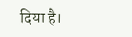दिया है।